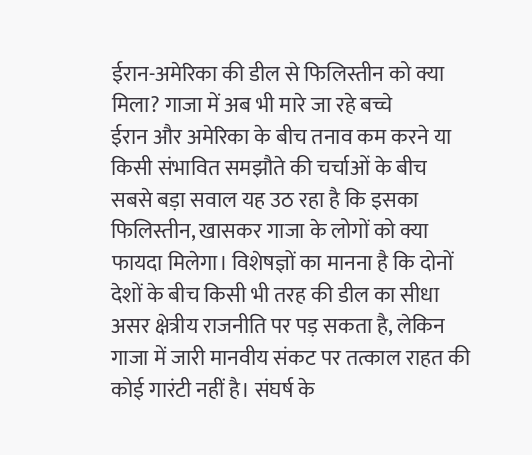ईरान-अमेरिका की डील से फिलिस्तीन को क्या मिला? गाजा में अब भी मारे जा रहे बच्चे
ईरान और अमेरिका के बीच तनाव कम करने या किसी संभावित समझौते की चर्चाओं के बीच सबसे बड़ा सवाल यह उठ रहा है कि इसका फिलिस्तीन, खासकर गाजा के लोगों को क्या फायदा मिलेगा। विशेषज्ञों का मानना है कि दोनों देशों के बीच किसी भी तरह की डील का सीधा असर क्षेत्रीय राजनीति पर पड़ सकता है, लेकिन गाजा में जारी मानवीय संकट पर तत्काल राहत की कोई गारंटी नहीं है। संघर्ष के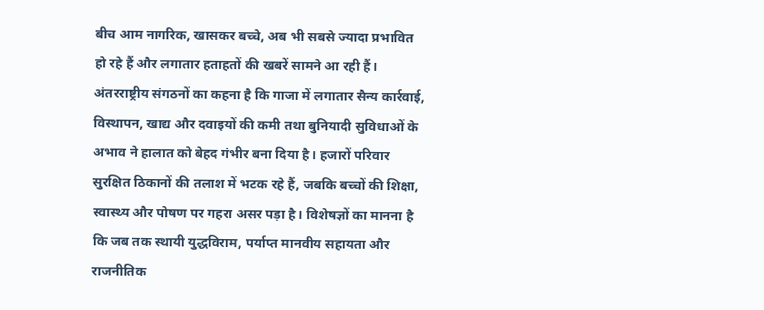बीच आम नागरिक, खासकर बच्चे, अब भी सबसे ज्यादा प्रभावित हो रहे हैं और लगातार हताहतों की खबरें सामने आ रही हैं।
अंतरराष्ट्रीय संगठनों का कहना है कि गाजा में लगातार सैन्य कार्रवाई, विस्थापन, खाद्य और दवाइयों की कमी तथा बुनियादी सुविधाओं के अभाव ने हालात को बेहद गंभीर बना दिया है। हजारों परिवार सुरक्षित ठिकानों की तलाश में भटक रहे हैं, जबकि बच्चों की शिक्षा, स्वास्थ्य और पोषण पर गहरा असर पड़ा है। विशेषज्ञों का मानना है कि जब तक स्थायी युद्धविराम, पर्याप्त मानवीय सहायता और राजनीतिक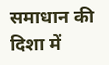समाधान की दिशा में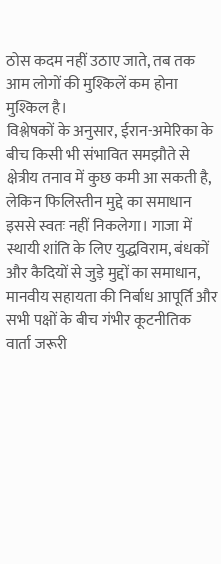ठोस कदम नहीं उठाए जाते, तब तक आम लोगों की मुश्किलें कम होना मुश्किल है।
विश्लेषकों के अनुसार, ईरान-अमेरिका के बीच किसी भी संभावित समझौते से क्षेत्रीय तनाव में कुछ कमी आ सकती है, लेकिन फिलिस्तीन मुद्दे का समाधान इससे स्वतः नहीं निकलेगा। गाजा में स्थायी शांति के लिए युद्धविराम, बंधकों और कैदियों से जुड़े मुद्दों का समाधान, मानवीय सहायता की निर्बाध आपूर्ति और सभी पक्षों के बीच गंभीर कूटनीतिक वार्ता जरूरी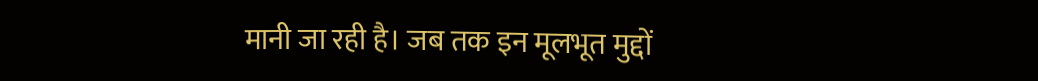मानी जा रही है। जब तक इन मूलभूत मुद्दों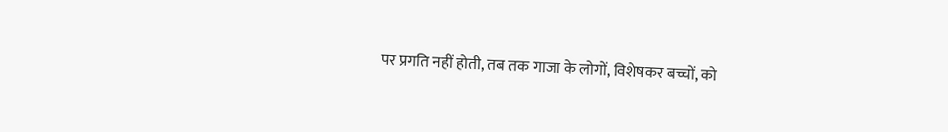पर प्रगति नहीं होती, तब तक गाजा के लोगों, विशेषकर बच्चों, को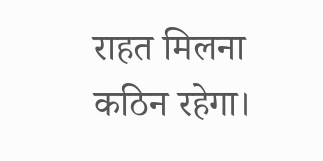राहत मिलना कठिन रहेगा।